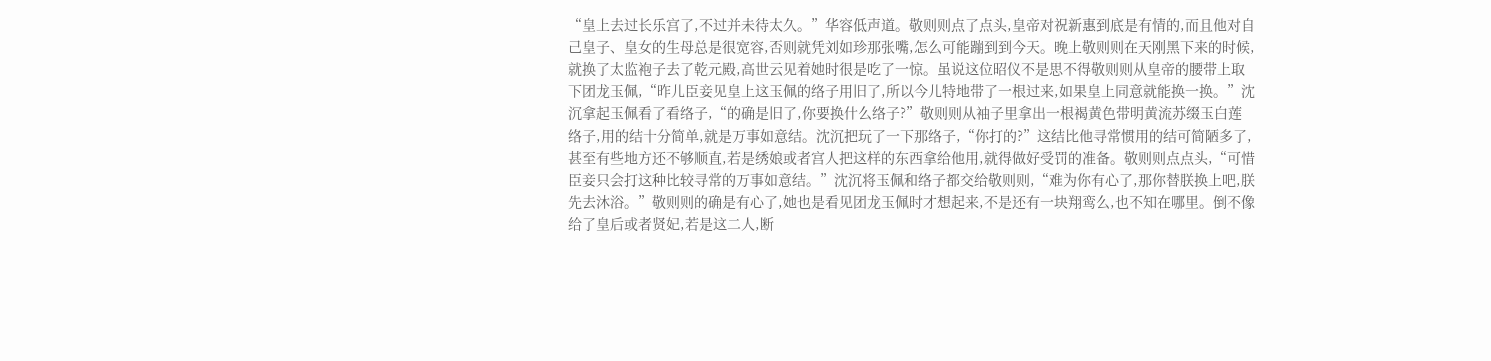“皇上去过长乐宫了,不过并未待太久。”华容低声道。敬则则点了点头,皇帝对祝新惠到底是有情的,而且他对自己皇子、皇女的生母总是很宽容,否则就凭刘如珍那张嘴,怎么可能蹦到到今天。晚上敬则则在天刚黑下来的时候,就换了太监袍子去了乾元殿,高世云见着她时很是吃了一惊。虽说这位昭仪不是思不得敬则则从皇帝的腰带上取下团龙玉佩,“昨儿臣妾见皇上这玉佩的络子用旧了,所以今儿特地带了一根过来,如果皇上同意就能换一换。”沈沉拿起玉佩看了看络子,“的确是旧了,你要换什么络子?”敬则则从袖子里拿出一根褐黄色带明黄流苏缀玉白莲络子,用的结十分简单,就是万事如意结。沈沉把玩了一下那络子,“你打的?”这结比他寻常惯用的结可简陋多了,甚至有些地方还不够顺直,若是绣娘或者宫人把这样的东西拿给他用,就得做好受罚的准备。敬则则点点头,“可惜臣妾只会打这种比较寻常的万事如意结。”沈沉将玉佩和络子都交给敬则则,“难为你有心了,那你替朕换上吧,朕先去沐浴。”敬则则的确是有心了,她也是看见团龙玉佩时才想起来,不是还有一块翔鸾么,也不知在哪里。倒不像给了皇后或者贤妃,若是这二人,断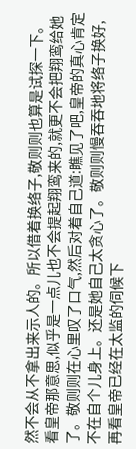然不会从不拿出来示人的。所以借着换络子,敬则则也算是试探一下。看皇帝那意思,似乎是一点儿也不会提起翔鸾来的,就更不会把翔鸾给她了。敬则则在心里叹了口气,然后对着自己道:瞧见了吧,皇帝的真心肯定不在自个儿身上。还是她自己太贪心了。敬则则慢吞吞地将络子换好,再看皇帝已经在太监的伺候下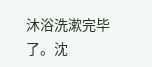沐浴洗漱完毕了。沈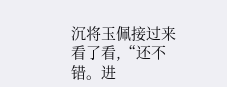沉将玉佩接过来看了看,“还不错。进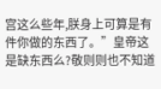宫这么些年,朕身上可算是有件你做的东西了。”皇帝这是缺东西么?敬则则也不知道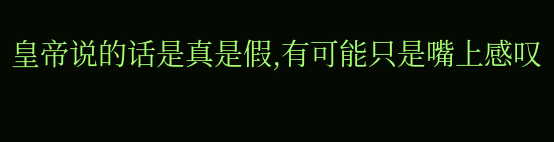皇帝说的话是真是假,有可能只是嘴上感叹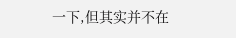一下,但其实并不在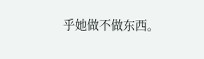乎她做不做东西。